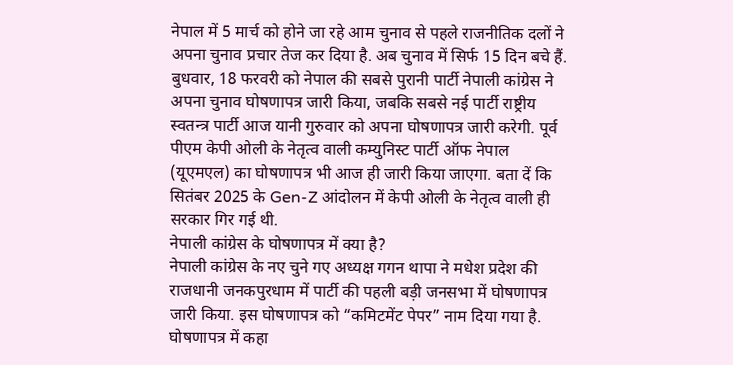नेपाल में 5 मार्च को होने जा रहे आम चुनाव से पहले राजनीतिक दलों ने अपना चुनाव प्रचार तेज कर दिया है. अब चुनाव में सिर्फ 15 दिन बचे हैं. बुधवार, 18 फरवरी को नेपाल की सबसे पुरानी पार्टी नेपाली कांग्रेस ने अपना चुनाव घोषणापत्र जारी किया, जबकि सबसे नई पार्टी राष्ट्रीय स्वतन्त्र पार्टी आज यानी गुरुवार को अपना घोषणापत्र जारी करेगी. पूर्व पीएम केपी ओली के नेतृत्व वाली कम्युनिस्ट पार्टी ऑफ नेपाल (यूएमएल) का घोषणापत्र भी आज ही जारी किया जाएगा. बता दें कि सितंबर 2025 के Gen-Z आंदोलन में केपी ओली के नेतृत्व वाली ही सरकार गिर गई थी.
नेपाली कांग्रेस के घोषणापत्र में क्या है?
नेपाली कांग्रेस के नए चुने गए अध्यक्ष गगन थापा ने मधेश प्रदेश की राजधानी जनकपुरधाम में पार्टी की पहली बड़ी जनसभा में घोषणापत्र जारी किया. इस घोषणापत्र को “कमिटमेंट पेपर” नाम दिया गया है. घोषणापत्र में कहा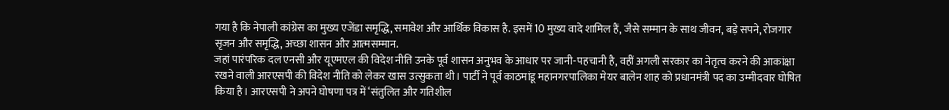गया है कि नेपाली कांग्रेस का मुख्य एजेंडा समृद्धि, समावेश और आर्थिक विकास है. इसमें 10 मुख्य वादे शामिल हैं, जैसे सम्मान के साथ जीवन, बड़े सपने, रोजगार सृजन और समृद्धि, अच्छा शासन और आत्मसम्मान.
जहां पारंपरिक दल एनसी और यूएमएल की विदेश नीति उनके पूर्व शासन अनुभव के आधार पर जानी-पहचानी है, वहीं अगली सरकार का नेतृत्व करने की आकांक्षा रखने वाली आरएसपी की विदेश नीति को लेकर खास उत्सुकता थी। पार्टी ने पूर्व काठमांडू महानगरपालिका मेयर बालेन शाह को प्रधानमंत्री पद का उम्मीदवार घोषित किया है। आरएसपी ने अपने घोषणा पत्र में ‘संतुलित और गतिशील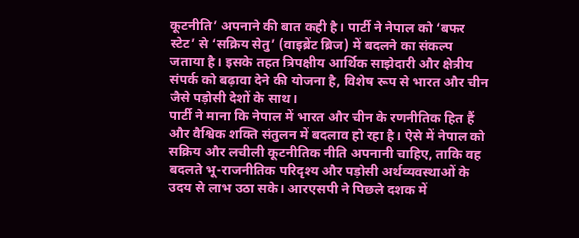कूटनीति’ अपनाने की बात कही है। पार्टी ने नेपाल को ‘बफर स्टेट’ से ‘सक्रिय सेतु’ (वाइब्रेंट ब्रिज) में बदलने का संकल्प जताया है। इसके तहत त्रिपक्षीय आर्थिक साझेदारी और क्षेत्रीय संपर्क को बढ़ावा देने की योजना है, विशेष रूप से भारत और चीन जैसे पड़ोसी देशों के साथ।
पार्टी ने माना कि नेपाल में भारत और चीन के रणनीतिक हित हैं और वैश्विक शक्ति संतुलन में बदलाव हो रहा है। ऐसे में नेपाल को सक्रिय और लचीली कूटनीतिक नीति अपनानी चाहिए, ताकि वह बदलते भू-राजनीतिक परिदृश्य और पड़ोसी अर्थव्यवस्थाओं के उदय से लाभ उठा सके। आरएसपी ने पिछले दशक में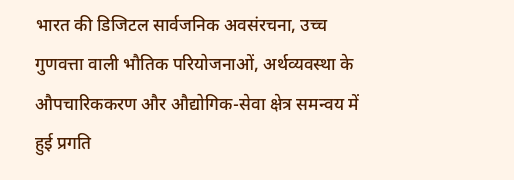भारत की डिजिटल सार्वजनिक अवसंरचना, उच्च गुणवत्ता वाली भौतिक परियोजनाओं, अर्थव्यवस्था के औपचारिककरण और औद्योगिक-सेवा क्षेत्र समन्वय में हुई प्रगति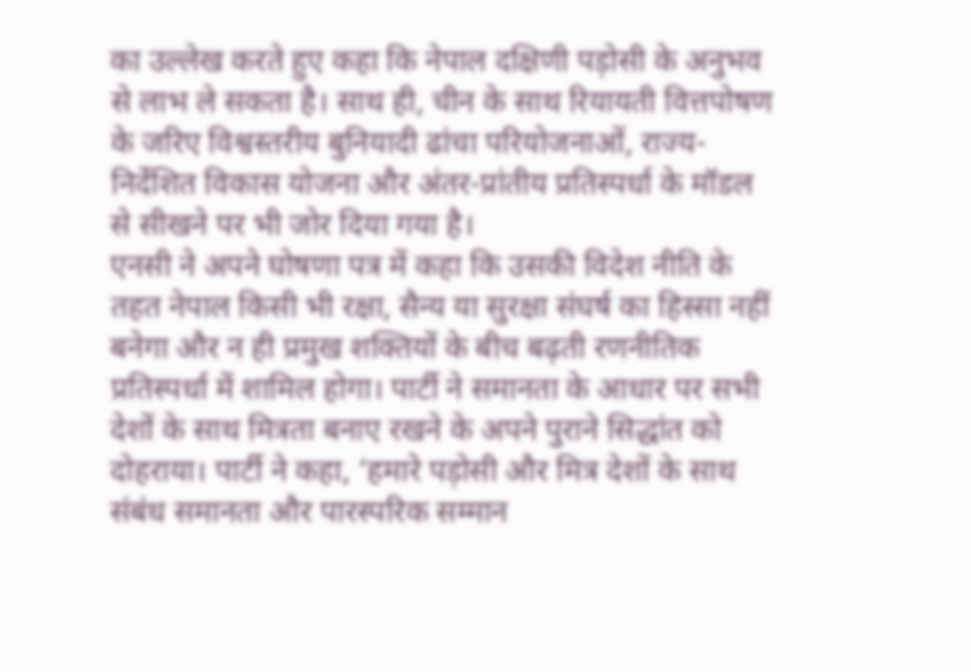का उल्लेख करते हुए कहा कि नेपाल दक्षिणी पड़ोसी के अनुभव से लाभ ले सकता है। साथ ही, चीन के साथ रियायती वित्तपोषण के जरिए विश्वस्तरीय बुनियादी ढांचा परियोजनाओं, राज्य-निर्देशित विकास योजना और अंतर-प्रांतीय प्रतिस्पर्धा के मॉडल से सीखने पर भी जोर दिया गया है।
एनसी ने अपने घोषणा पत्र में कहा कि उसकी विदेश नीति के तहत नेपाल किसी भी रक्षा, सैन्य या सुरक्षा संघर्ष का हिस्सा नहीं बनेगा और न ही प्रमुख शक्तियों के बीच बढ़ती रणनीतिक प्रतिस्पर्धा में शामिल होगा। पार्टी ने समानता के आधार पर सभी देशों के साथ मित्रता बनाए रखने के अपने पुराने सिद्धांत को दोहराया। पार्टी ने कहा, ‘हमारे पड़ोसी और मित्र देशों के साथ संबंध समानता और पारस्परिक सम्मान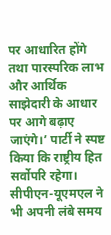पर आधारित होंगे तथा पारस्परिक लाभ और आर्थिक साझेदारी के आधार पर आगे बढ़ाए जाएंगे।’ पार्टी ने स्पष्ट किया कि राष्ट्रीय हित सर्वोपरि रहेगा।
सीपीएन-यूएमएल ने भी अपनी लंबे समय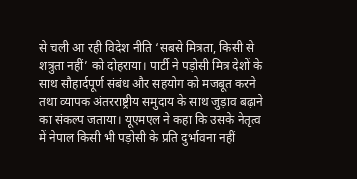से चली आ रही विदेश नीति ‘सबसे मित्रता, किसी से शत्रुता नहीं’ को दोहराया। पार्टी ने पड़ोसी मित्र देशों के साथ सौहार्दपूर्ण संबंध और सहयोग को मजबूत करने तथा व्यापक अंतरराष्ट्रीय समुदाय के साथ जुड़ाव बढ़ाने का संकल्प जताया। यूएमएल ने कहा कि उसके नेतृत्व में नेपाल किसी भी पड़ोसी के प्रति दुर्भावना नहीं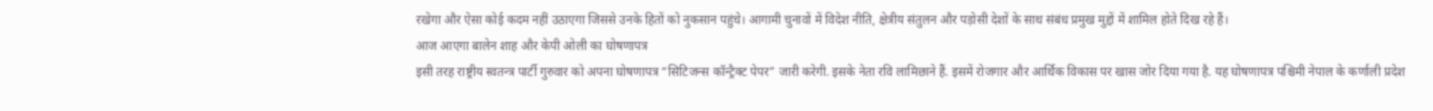रखेगा और ऐसा कोई कदम नहीं उठाएगा जिससे उनके हितों को नुकसान पहुंचे। आगामी चुनावों में विदेश नीति, क्षेत्रीय संतुलन और पड़ोसी देशों के साथ संबंध प्रमुख मुद्दों में शामिल होते दिख रहे हैं।
आज आएगा बालेन शाह और केपी ओली का घोषणापत्र
इसी तरह राष्ट्रीय स्वतन्त्र पार्टी गुरुवार को अपना घोषणापत्र “सिटिजन्स कॉन्ट्रैक्ट पेपर” जारी करेगी. इसके नेता रवि लामिछाने हैं. इसमें रोजगार और आर्थिक विकास पर खास जोर दिया गया है. यह घोषणापत्र पश्चिमी नेपाल के कर्णाली प्रदेश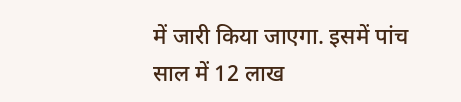में जारी किया जाएगा. इसमें पांच साल में 12 लाख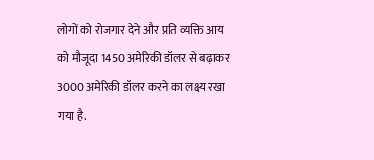लोगों को रोजगार देने और प्रति व्यक्ति आय को मौजूदा 1450 अमेरिकी डॉलर से बढ़ाकर 3000 अमेरिकी डॉलर करने का लक्ष्य रखा गया है.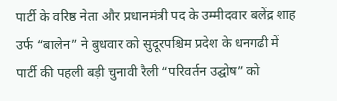पार्टी के वरिष्ठ नेता और प्रधानमंत्री पद के उम्मीदवार बलेंद्र शाह उर्फ “बालेन” ने बुधवार को सुदूरपश्चिम प्रदेश के धनगढी में पार्टी की पहली बड़ी चुनावी रैली “परिवर्तन उद्घोष” को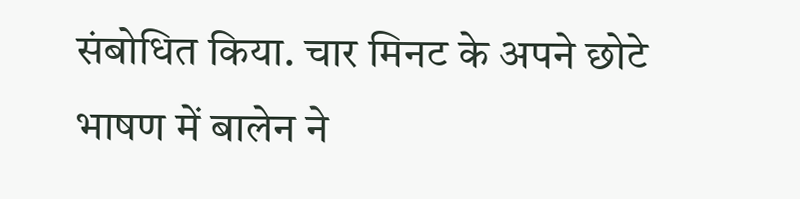संबोधित किया. चार मिनट के अपने छोटे भाषण में बालेन ने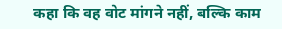कहा कि वह वोट मांगने नहीं, बल्कि काम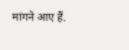मांगने आए हैं.